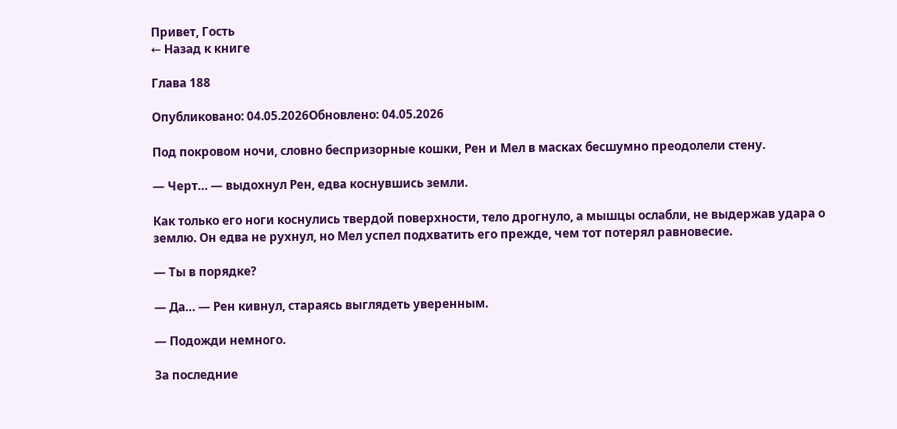Привет, Гость
← Назад к книге

Глава 188

Опубликовано: 04.05.2026Обновлено: 04.05.2026

Под покровом ночи, словно беспризорные кошки, Рен и Мел в масках бесшумно преодолели стену.

— Черт… — выдохнул Рен, едва коснувшись земли.

Как только его ноги коснулись твердой поверхности, тело дрогнуло, а мышцы ослабли, не выдержав удара о землю. Он едва не рухнул, но Мел успел подхватить его прежде, чем тот потерял равновесие.

— Ты в порядке?

— Да… — Рен кивнул, стараясь выглядеть уверенным.

— Подожди немного.

За последние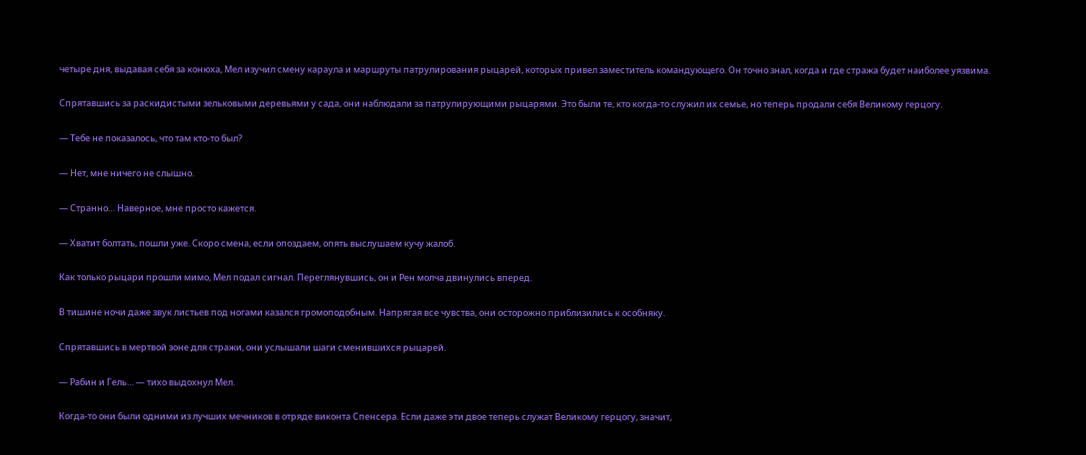четыре дня, выдавая себя за конюха, Мел изучил смену караула и маршруты патрулирования рыцарей, которых привел заместитель командующего. Он точно знал, когда и где стража будет наиболее уязвима.

Спрятавшись за раскидистыми зельковыми деревьями у сада, они наблюдали за патрулирующими рыцарями. Это были те, кто когда-то служил их семье, но теперь продали себя Великому герцогу.

— Тебе не показалось, что там кто-то был?

— Нет, мне ничего не слышно.

— Странно… Наверное, мне просто кажется.

— Хватит болтать, пошли уже. Скоро смена, если опоздаем, опять выслушаем кучу жалоб.

Как только рыцари прошли мимо, Мел подал сигнал. Переглянувшись, он и Рен молча двинулись вперед.

В тишине ночи даже звук листьев под ногами казался громоподобным. Напрягая все чувства, они осторожно приблизились к особняку.

Спрятавшись в мертвой зоне для стражи, они услышали шаги сменившихся рыцарей.

— Рабин и Гель… — тихо выдохнул Мел.

Когда-то они были одними из лучших мечников в отряде виконта Спенсера. Если даже эти двое теперь служат Великому герцогу, значит,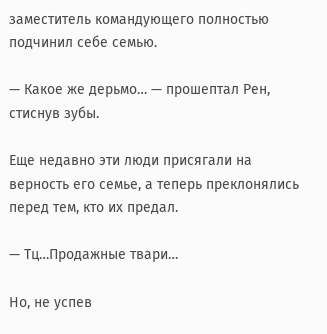заместитель командующего полностью подчинил себе семью.

— Какое же дерьмо… — прошептал Рен, стиснув зубы.

Еще недавно эти люди присягали на верность его семье, а теперь преклонялись перед тем, кто их предал.

— Тц…Продажные твари…

Но, не успев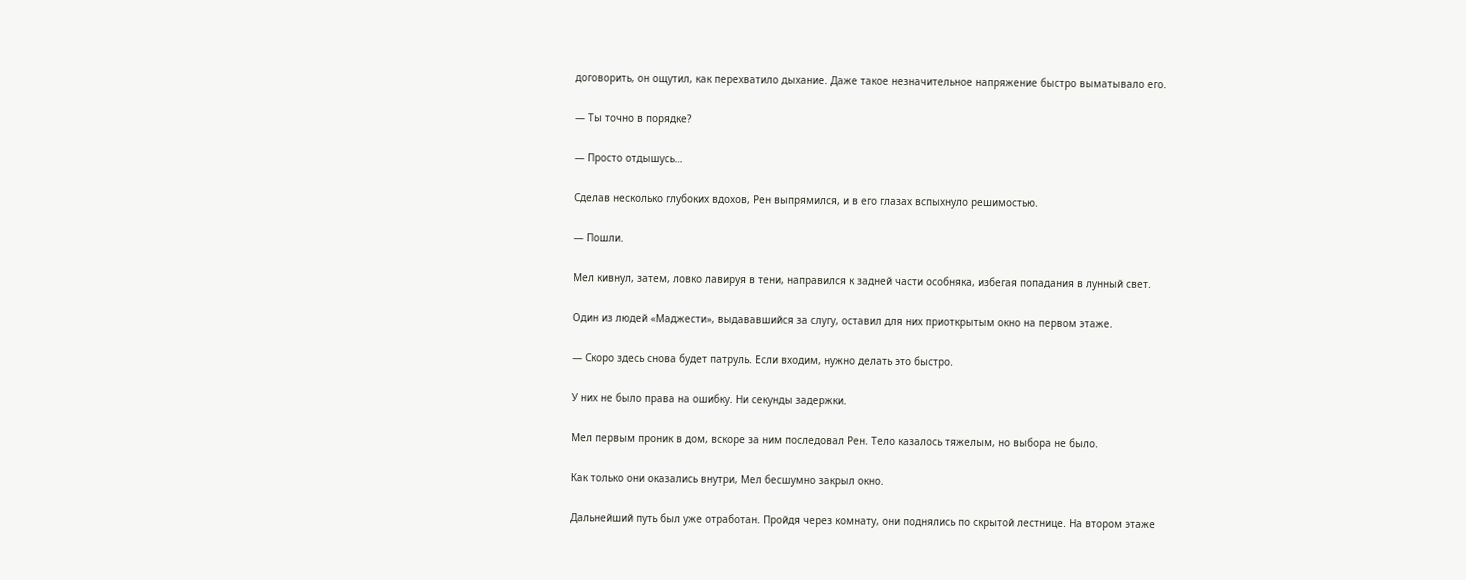договорить, он ощутил, как перехватило дыхание. Даже такое незначительное напряжение быстро выматывало его.

— Ты точно в порядке?

— Просто отдышусь…

Сделав несколько глубоких вдохов, Рен выпрямился, и в его глазах вспыхнуло решимостью.

— Пошли.

Мел кивнул, затем, ловко лавируя в тени, направился к задней части особняка, избегая попадания в лунный свет.

Один из людей «Маджести», выдававшийся за слугу, оставил для них приоткрытым окно на первом этаже.

— Скоро здесь снова будет патруль. Если входим, нужно делать это быстро.

У них не было права на ошибку. Ни секунды задержки.

Мел первым проник в дом, вскоре за ним последовал Рен. Тело казалось тяжелым, но выбора не было.

Как только они оказались внутри, Мел бесшумно закрыл окно.

Дальнейший путь был уже отработан. Пройдя через комнату, они поднялись по скрытой лестнице. На втором этаже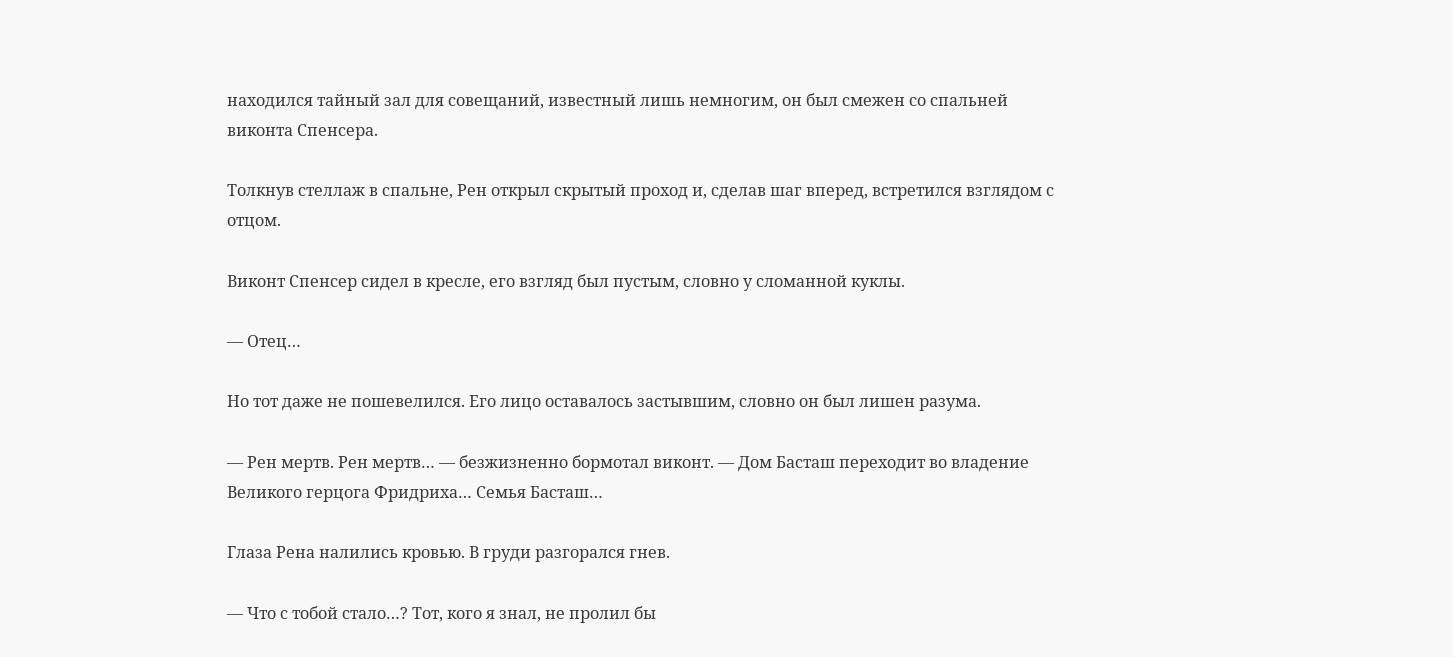находился тайный зал для совещаний, известный лишь немногим, он был смежен со спальней виконта Спенсера.

Толкнув стеллаж в спальне, Рен открыл скрытый проход и, сделав шаг вперед, встретился взглядом с отцом.

Виконт Спенсер сидел в кресле, его взгляд был пустым, словно у сломанной куклы.

— Отец…

Но тот даже не пошевелился. Его лицо оставалось застывшим, словно он был лишен разума.

— Рен мертв. Рен мертв… — безжизненно бормотал виконт. — Дом Басташ переходит во владение Великого герцога Фридриха… Семья Басташ…

Глаза Рена налились кровью. В груди разгорался гнев.

— Что с тобой стало…? Тот, кого я знал, не пролил бы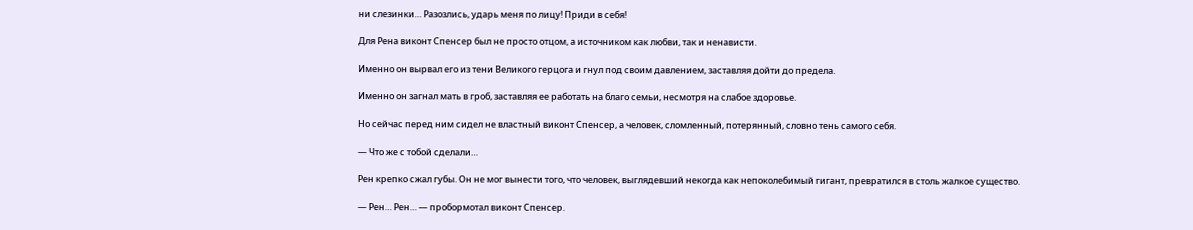ни слезинки… Разозлись, ударь меня по лицу! Приди в себя!

Для Рена виконт Спенсер был не просто отцом, а источником как любви, так и ненависти.

Именно он вырвал его из тени Великого герцога и гнул под своим давлением, заставляя дойти до предела.

Именно он загнал мать в гроб, заставляя ее работать на благо семьи, несмотря на слабое здоровье.

Но сейчас перед ним сидел не властный виконт Спенсер, а человек, сломленный, потерянный, словно тень самого себя.

— Что же с тобой сделали…

Рен крепко сжал губы. Он не мог вынести того, что человек, выглядевший некогда как непоколебимый гигант, превратился в столь жалкое существо.

— Рен… Рен… — пробормотал виконт Спенсер.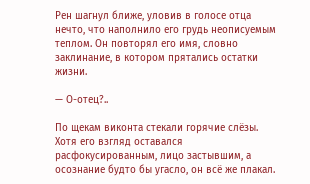Рен шагнул ближе, уловив в голосе отца нечто, что наполнило его грудь неописуемым теплом. Он повторял его имя, словно заклинание, в котором прятались остатки жизни.

— О-отец?..

По щекам виконта стекали горячие слёзы. Хотя его взгляд оставался расфокусированным, лицо застывшим, а осознание будто бы угасло, он всё же плакал.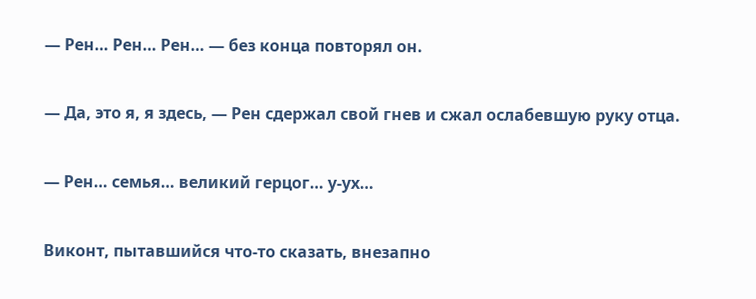— Рен… Рен… Рен… — без конца повторял он.

— Да, это я, я здесь, — Рен сдержал свой гнев и сжал ослабевшую руку отца.

— Рен… семья… великий герцог… у-ух…

Виконт, пытавшийся что-то сказать, внезапно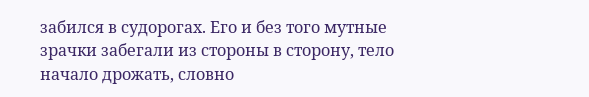забился в судорогах. Его и без того мутные зрачки забегали из стороны в сторону, тело начало дрожать, словно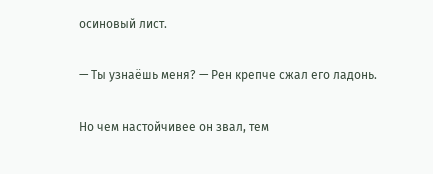осиновый лист.

— Ты узнаёшь меня? — Рен крепче сжал его ладонь.

Но чем настойчивее он звал, тем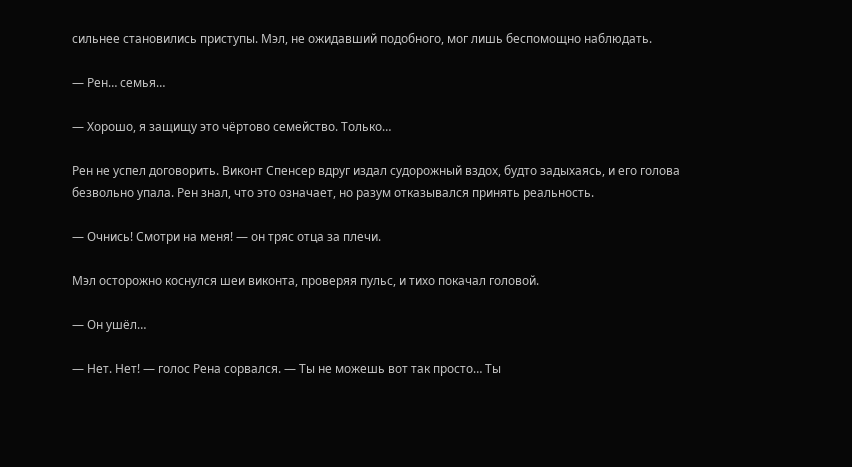сильнее становились приступы. Мэл, не ожидавший подобного, мог лишь беспомощно наблюдать.

— Рен… семья…

— Хорошо, я защищу это чёртово семейство. Только…

Рен не успел договорить. Виконт Спенсер вдруг издал судорожный вздох, будто задыхаясь, и его голова безвольно упала. Рен знал, что это означает, но разум отказывался принять реальность.

— Очнись! Смотри на меня! — он тряс отца за плечи.

Мэл осторожно коснулся шеи виконта, проверяя пульс, и тихо покачал головой.

— Он ушёл…

— Нет. Нет! — голос Рена сорвался. — Ты не можешь вот так просто… Ты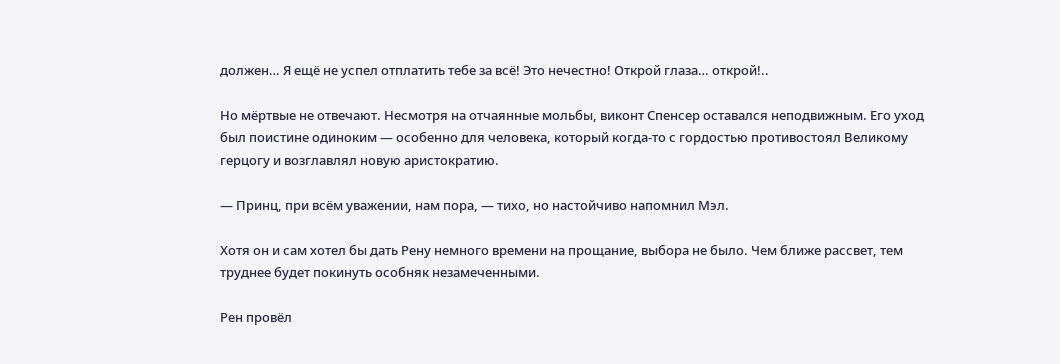должен… Я ещё не успел отплатить тебе за всё! Это нечестно! Открой глаза… открой!..

Но мёртвые не отвечают. Несмотря на отчаянные мольбы, виконт Спенсер оставался неподвижным. Его уход был поистине одиноким — особенно для человека, который когда-то с гордостью противостоял Великому герцогу и возглавлял новую аристократию.

— Принц, при всём уважении, нам пора, — тихо, но настойчиво напомнил Мэл.

Хотя он и сам хотел бы дать Рену немного времени на прощание, выбора не было. Чем ближе рассвет, тем труднее будет покинуть особняк незамеченными.

Рен провёл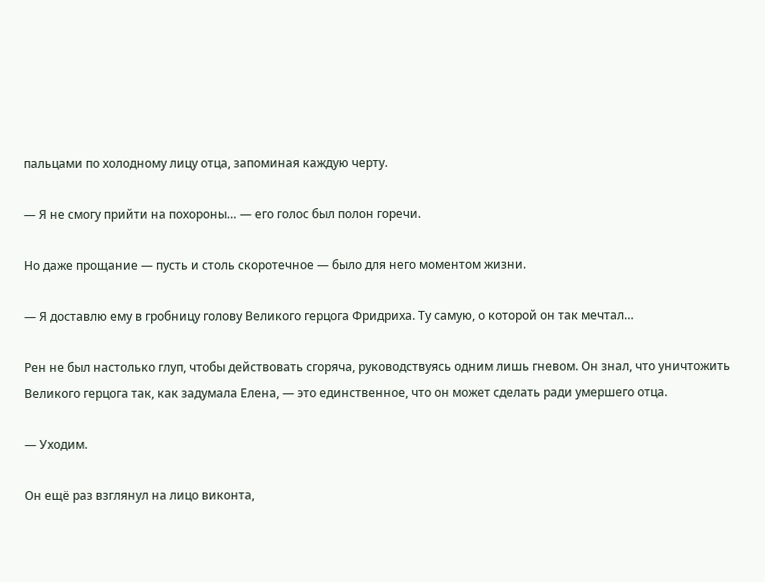пальцами по холодному лицу отца, запоминая каждую черту.

— Я не смогу прийти на похороны… — его голос был полон горечи.

Но даже прощание — пусть и столь скоротечное — было для него моментом жизни.

— Я доставлю ему в гробницу голову Великого герцога Фридриха. Ту самую, о которой он так мечтал…

Рен не был настолько глуп, чтобы действовать сгоряча, руководствуясь одним лишь гневом. Он знал, что уничтожить Великого герцога так, как задумала Елена, — это единственное, что он может сделать ради умершего отца.

— Уходим.

Он ещё раз взглянул на лицо виконта,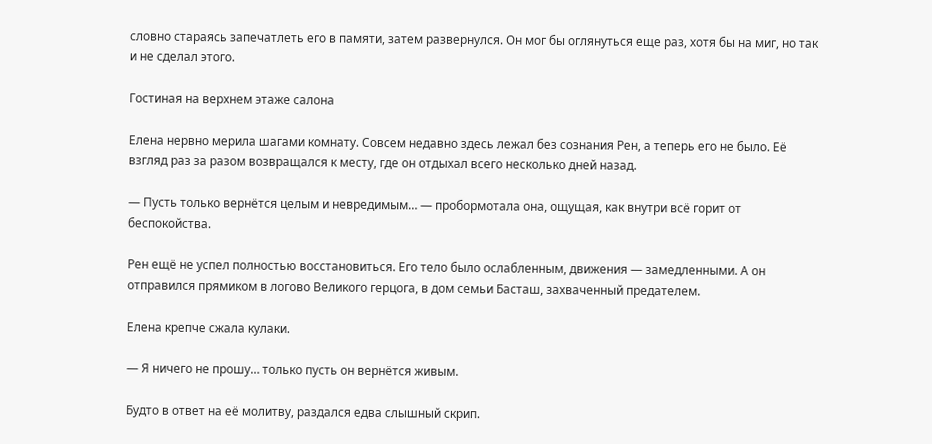словно стараясь запечатлеть его в памяти, затем развернулся. Он мог бы оглянуться еще раз, хотя бы на миг, но так и не сделал этого.

Гостиная на верхнем этаже салона

Елена нервно мерила шагами комнату. Совсем недавно здесь лежал без сознания Рен, а теперь его не было. Её взгляд раз за разом возвращался к месту, где он отдыхал всего несколько дней назад.

— Пусть только вернётся целым и невредимым… — пробормотала она, ощущая, как внутри всё горит от беспокойства.

Рен ещё не успел полностью восстановиться. Его тело было ослабленным, движения — замедленными. А он отправился прямиком в логово Великого герцога, в дом семьи Басташ, захваченный предателем.

Елена крепче сжала кулаки.

— Я ничего не прошу… только пусть он вернётся живым.

Будто в ответ на её молитву, раздался едва слышный скрип.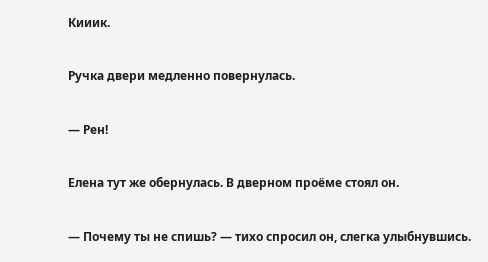Кииик.

Ручка двери медленно повернулась.

— Рен!

Елена тут же обернулась. В дверном проёме стоял он.

— Почему ты не спишь? — тихо спросил он, слегка улыбнувшись.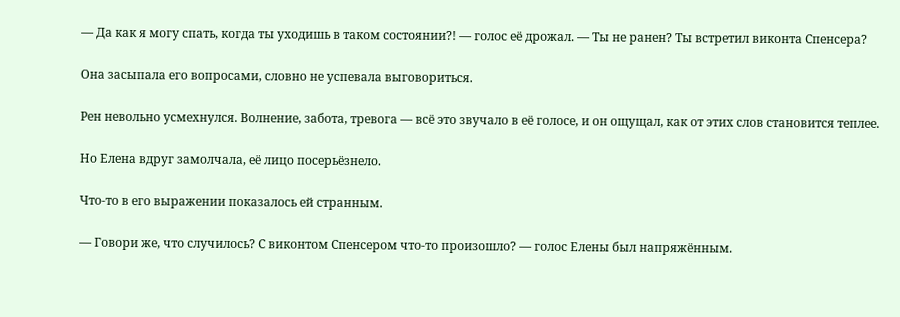— Да как я могу спать, когда ты уходишь в таком состоянии?! — голос её дрожал. — Ты не ранен? Ты встретил виконта Спенсера?

Она засыпала его вопросами, словно не успевала выговориться.

Рен невольно усмехнулся. Волнение, забота, тревога — всё это звучало в её голосе, и он ощущал, как от этих слов становится теплее.

Но Елена вдруг замолчала, её лицо посерьёзнело.

Что-то в его выражении показалось ей странным.

— Говори же, что случилось? С виконтом Спенсером что-то произошло? — голос Елены был напряжённым.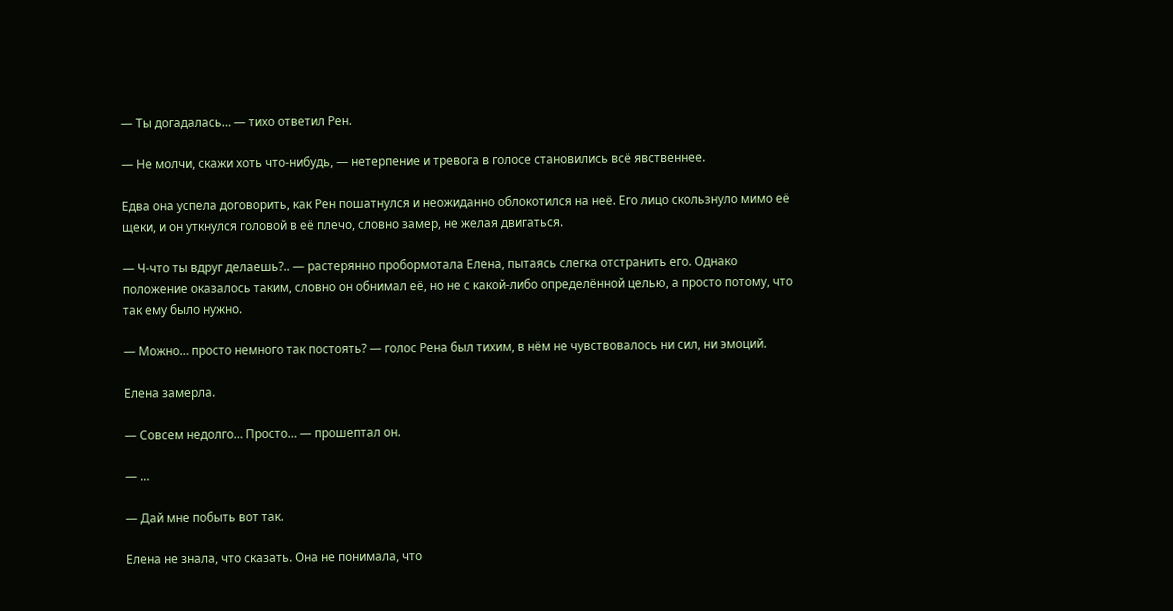— Ты догадалась… — тихо ответил Рен.

— Не молчи, скажи хоть что-нибудь, — нетерпение и тревога в голосе становились всё явственнее.

Едва она успела договорить, как Рен пошатнулся и неожиданно облокотился на неё. Его лицо скользнуло мимо её щеки, и он уткнулся головой в её плечо, словно замер, не желая двигаться.

— Ч-что ты вдруг делаешь?.. — растерянно пробормотала Елена, пытаясь слегка отстранить его. Однако положение оказалось таким, словно он обнимал её, но не с какой-либо определённой целью, а просто потому, что так ему было нужно.

— Можно… просто немного так постоять? — голос Рена был тихим, в нём не чувствовалось ни сил, ни эмоций.

Елена замерла.

— Совсем недолго… Просто… — прошептал он.

— …

— Дай мне побыть вот так.

Елена не знала, что сказать. Она не понимала, что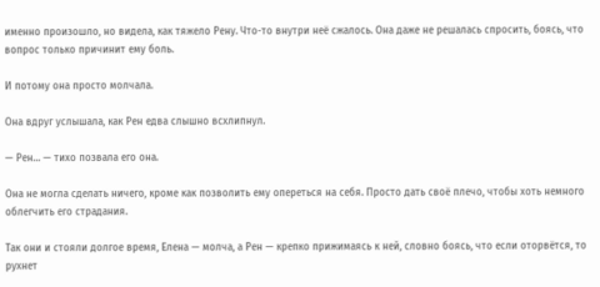именно произошло, но видела, как тяжело Рену. Что-то внутри неё сжалось. Она даже не решалась спросить, боясь, что вопрос только причинит ему боль.

И потому она просто молчала.

Она вдруг услышала, как Рен едва слышно всхлипнул.

— Рен… — тихо позвала его она.

Она не могла сделать ничего, кроме как позволить ему опереться на себя. Просто дать своё плечо, чтобы хоть немного облегчить его страдания.

Так они и стояли долгое время, Елена — молча, а Рен — крепко прижимаясь к ней, словно боясь, что если оторвётся, то рухнет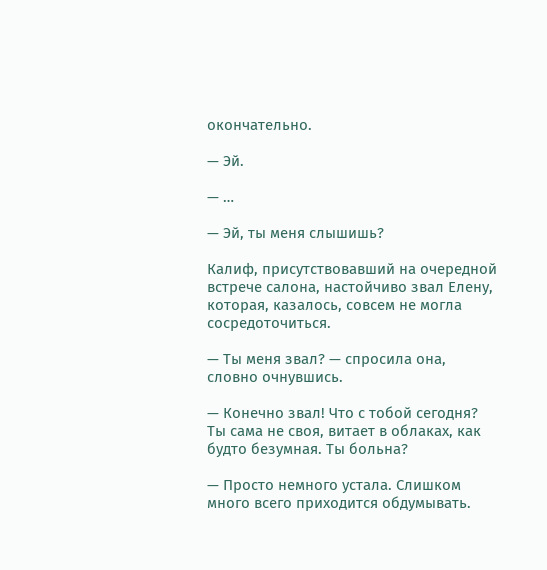окончательно.

— Эй.

— …

— Эй, ты меня слышишь?

Калиф, присутствовавший на очередной встрече салона, настойчиво звал Елену, которая, казалось, совсем не могла сосредоточиться.

— Ты меня звал? — спросила она, словно очнувшись.

— Конечно звал! Что с тобой сегодня? Ты сама не своя, витает в облаках, как будто безумная. Ты больна?

— Просто немного устала. Слишком много всего приходится обдумывать.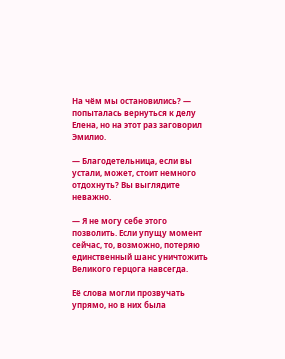На чём мы остановились? — попыталась вернуться к делу Елена, но на этот раз заговорил Эмилио.

— Благодетельница, если вы устали, может, стоит немного отдохнуть? Вы выглядите неважно.

— Я не могу себе этого позволить. Если упущу момент сейчас, то, возможно, потеряю единственный шанс уничтожить Великого герцога навсегда.

Её слова могли прозвучать упрямо, но в них была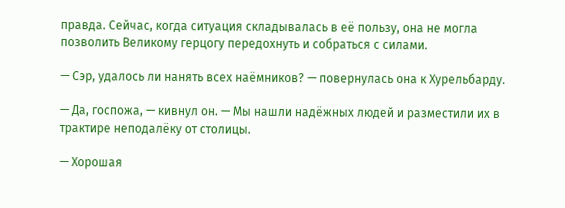правда. Сейчас, когда ситуация складывалась в её пользу, она не могла позволить Великому герцогу передохнуть и собраться с силами.

— Сэр, удалось ли нанять всех наёмников? — повернулась она к Хурельбарду.

— Да, госпожа, — кивнул он. — Мы нашли надёжных людей и разместили их в трактире неподалёку от столицы.

— Хорошая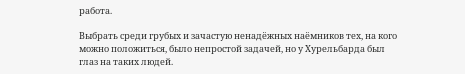работа.

Выбрать среди грубых и зачастую ненадёжных наёмников тех, на кого можно положиться, было непростой задачей, но у Хурельбарда был глаз на таких людей.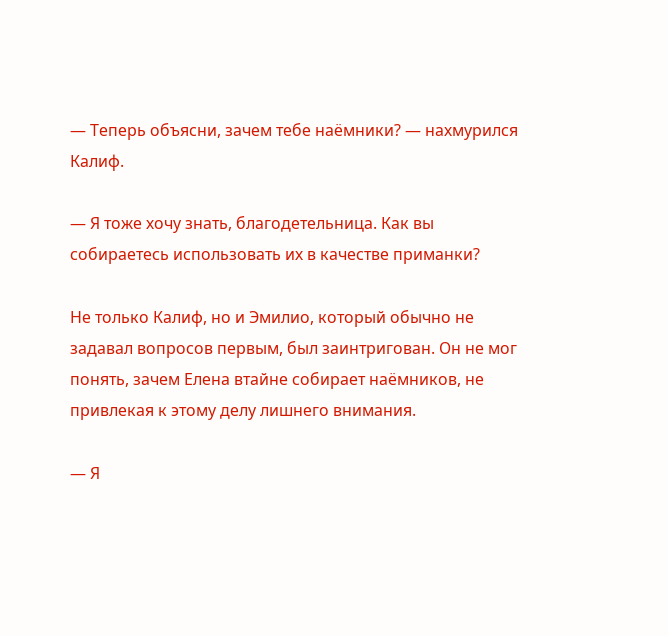— Теперь объясни, зачем тебе наёмники? — нахмурился Калиф.

— Я тоже хочу знать, благодетельница. Как вы собираетесь использовать их в качестве приманки?

Не только Калиф, но и Эмилио, который обычно не задавал вопросов первым, был заинтригован. Он не мог понять, зачем Елена втайне собирает наёмников, не привлекая к этому делу лишнего внимания.

— Я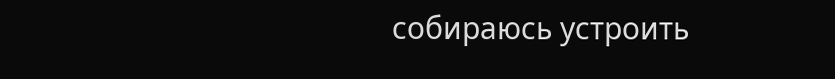собираюсь устроить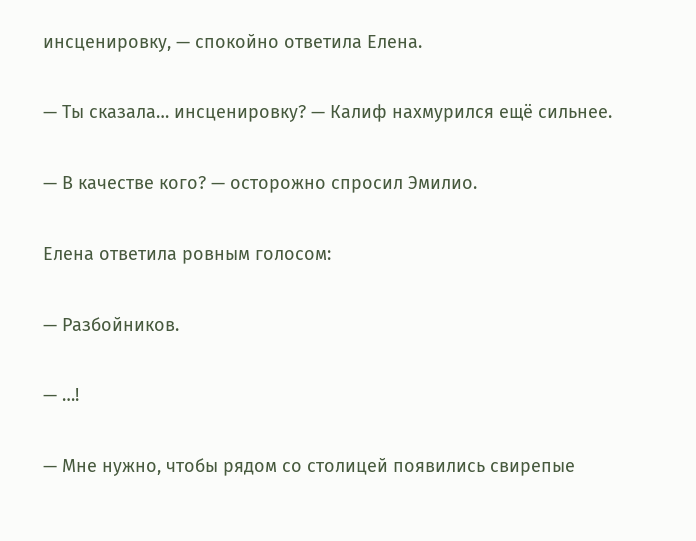инсценировку, — спокойно ответила Елена.

— Ты сказала… инсценировку? — Калиф нахмурился ещё сильнее.

— В качестве кого? — осторожно спросил Эмилио.

Елена ответила ровным голосом:

— Разбойников.

— …!

— Мне нужно, чтобы рядом со столицей появились свирепые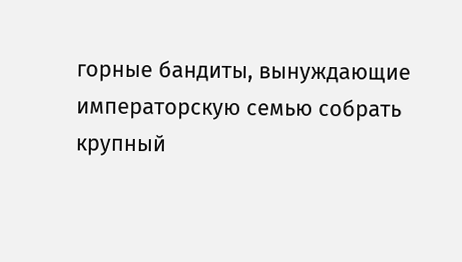горные бандиты, вынуждающие императорскую семью собрать крупный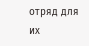отряд для их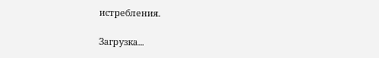истребления.

Загрузка...